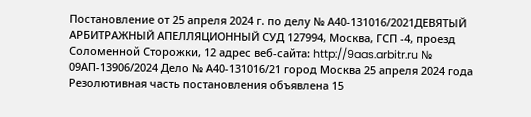Постановление от 25 апреля 2024 г. по делу № А40-131016/2021ДЕВЯТЫЙ АРБИТРАЖНЫЙ АПЕЛЛЯЦИОННЫЙ СУД 127994, Москва, ГСП -4, проезд Соломенной Сторожки, 12 адрес веб-сайта: http://9aas.arbitr.ru № 09АП-13906/2024 Дело № А40-131016/21 город Москва 25 апреля 2024 года Резолютивная часть постановления объявлена 15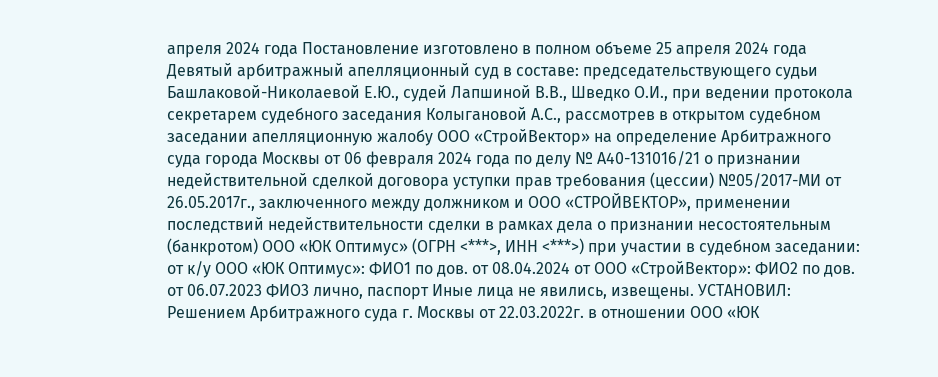апреля 2024 года Постановление изготовлено в полном объеме 25 апреля 2024 года Девятый арбитражный апелляционный суд в составе: председательствующего судьи Башлаковой-Николаевой Е.Ю., судей Лапшиной В.В., Шведко О.И., при ведении протокола секретарем судебного заседания Колыгановой А.С., рассмотрев в открытом судебном заседании апелляционную жалобу ООО «СтройВектор» на определение Арбитражного суда города Москвы от 06 февраля 2024 года по делу № А40-131016/21 о признании недействительной сделкой договора уступки прав требования (цессии) №05/2017-МИ от 26.05.2017г., заключенного между должником и ООО «СТРОЙВЕКТОР», применении последствий недействительности сделки в рамках дела о признании несостоятельным (банкротом) ООО «ЮК Оптимус» (ОГРН <***>, ИНН <***>) при участии в судебном заседании: от к/у ООО «ЮК Оптимус»: ФИО1 по дов. от 08.04.2024 от ООО «СтройВектор»: ФИО2 по дов. от 06.07.2023 ФИО3 лично, паспорт Иные лица не явились, извещены. УСТАНОВИЛ: Решением Арбитражного суда г. Москвы от 22.03.2022г. в отношении ООО «ЮК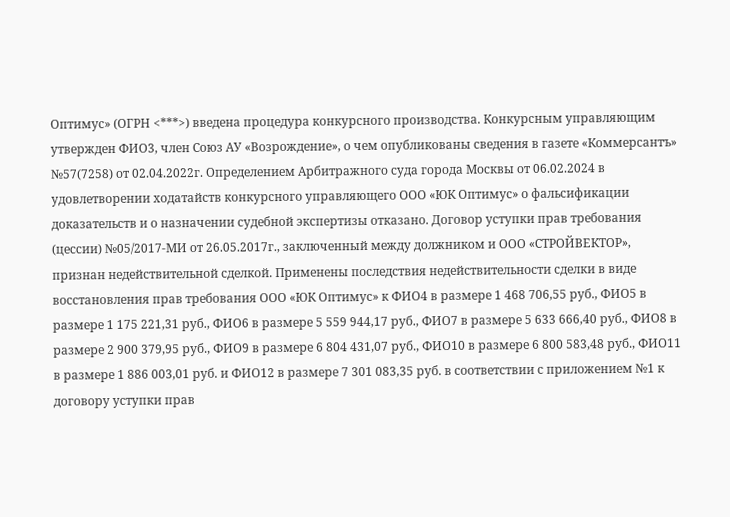Оптимус» (ОГРН <***>) введена процедура конкурсного производства. Конкурсным управляющим утвержден ФИО3, член Союз АУ «Возрождение», о чем опубликованы сведения в газете «Коммерсантъ» №57(7258) от 02.04.2022г. Определением Арбитражного суда города Москвы от 06.02.2024 в удовлетворении ходатайств конкурсного управляющего ООО «ЮК Оптимус» о фальсификации доказательств и о назначении судебной экспертизы отказано. Договор уступки прав требования (цессии) №05/2017-МИ от 26.05.2017г., заключенный между должником и ООО «СТРОЙВЕКТОР», признан недействительной сделкой. Применены последствия недействительности сделки в виде восстановления прав требования ООО «ЮК Оптимус» к ФИО4 в размере 1 468 706,55 руб., ФИО5 в размере 1 175 221,31 руб., ФИО6 в размере 5 559 944,17 руб., ФИО7 в размере 5 633 666,40 руб., ФИО8 в размере 2 900 379,95 руб., ФИО9 в размере 6 804 431,07 руб., ФИО10 в размере 6 800 583,48 руб., ФИО11 в размере 1 886 003,01 руб. и ФИО12 в размере 7 301 083,35 руб. в соответствии с приложением №1 к договору уступки прав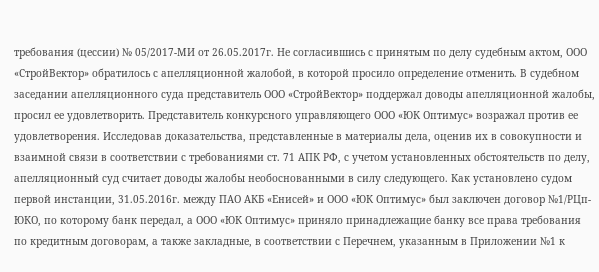требования (цессии) № 05/2017-МИ от 26.05.2017г. Не согласившись с принятым по делу судебным актом, ООО «СтройВектор» обратилось с апелляционной жалобой, в которой просило определение отменить. В судебном заседании апелляционного суда представитель ООО «СтройВектор» поддержал доводы апелляционной жалобы, просил ее удовлетворить. Представитель конкурсного управляющего ООО «ЮК Оптимус» возражал против ее удовлетворения. Исследовав доказательства, представленные в материалы дела, оценив их в совокупности и взаимной связи в соответствии с требованиями ст. 71 АПК РФ, с учетом установленных обстоятельств по делу, апелляционный суд считает доводы жалобы необоснованными в силу следующего. Как установлено судом первой инстанции, 31.05.2016г. между ПАО АКБ «Енисей» и ООО «ЮК Оптимус» был заключен договор №1/РЦп-ЮКО, по которому банк передал, а ООО «ЮК Оптимус» приняло принадлежащие банку все права требования по кредитным договорам, а также закладные, в соответствии с Перечнем, указанным в Приложении №1 к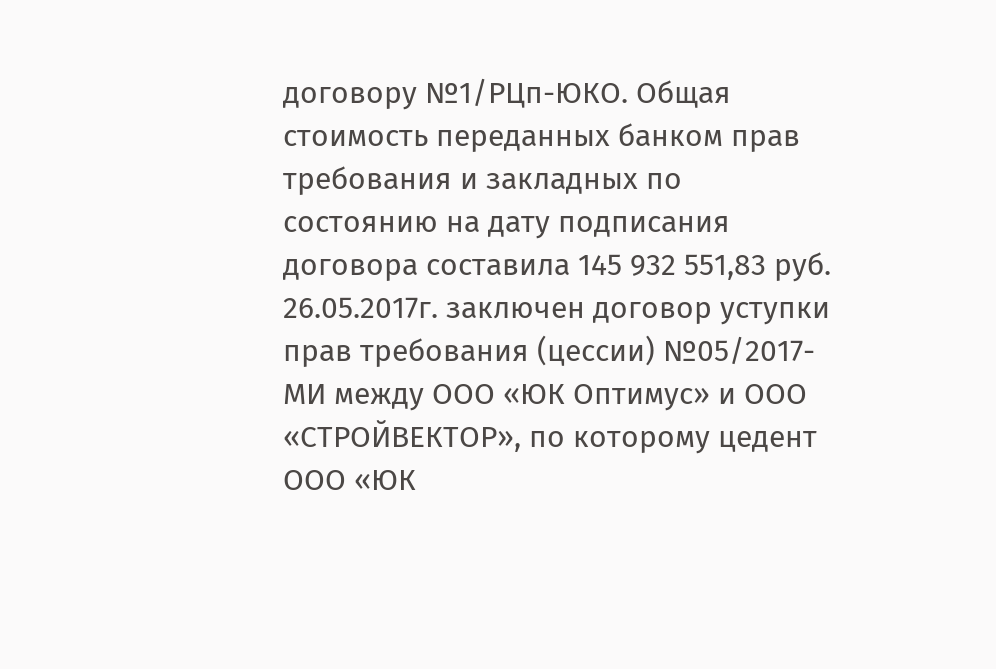договору №1/РЦп-ЮКО. Общая стоимость переданных банком прав требования и закладных по состоянию на дату подписания договора составила 145 932 551,83 руб. 26.05.2017г. заключен договор уступки прав требования (цессии) №05/2017-МИ между ООО «ЮК Оптимус» и ООО «СТРОЙВЕКТОР», по которому цедент ООО «ЮК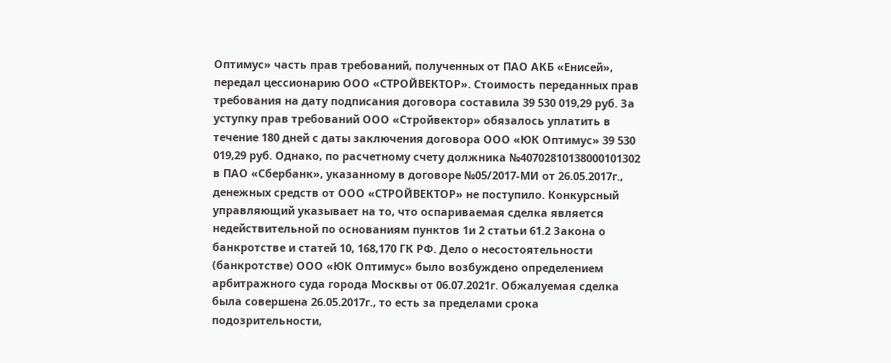Оптимус» часть прав требований, полученных от ПАО АКБ «Енисей», передал цессионарию ООО «СТРОЙВЕКТОР». Стоимость переданных прав требования на дату подписания договора составила 39 530 019,29 руб. За уступку прав требований ООО «Стройвектор» обязалось уплатить в течение 180 дней с даты заключения договора ООО «ЮК Оптимус» 39 530 019,29 руб. Однако, по расчетному счету должника №40702810138000101302 в ПАО «Сбербанк», указанному в договоре №05/2017-МИ от 26.05.2017г., денежных средств от ООО «СТРОЙВЕКТОР» не поступило. Конкурсный управляющий указывает на то, что оспариваемая сделка является недействительной по основаниям пунктов 1и 2 статьи 61.2 Закона о банкротстве и статей 10, 168,170 ГК РФ. Дело о несостоятельности (банкротстве) ООО «ЮК Оптимус» было возбуждено определением арбитражного суда города Москвы от 06.07.2021г. Обжалуемая сделка была совершена 26.05.2017г., то есть за пределами срока подозрительности,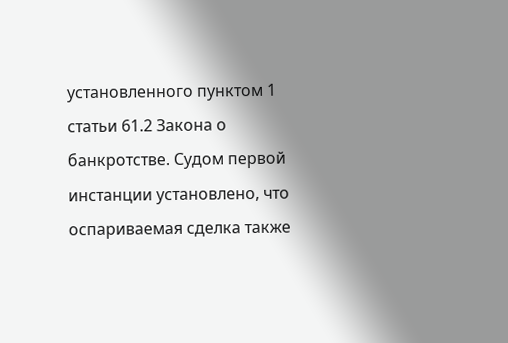установленного пунктом 1 статьи 61.2 Закона о банкротстве. Судом первой инстанции установлено, что оспариваемая сделка также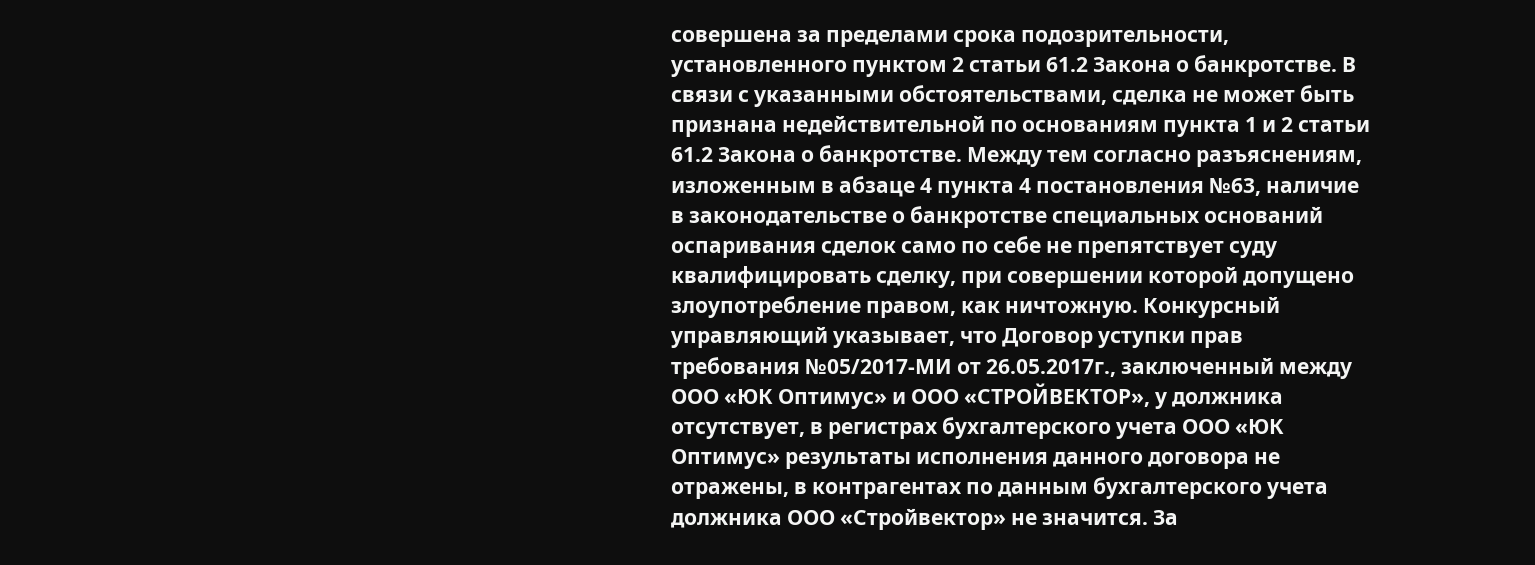совершена за пределами срока подозрительности, установленного пунктом 2 статьи 61.2 Закона о банкротстве. В связи с указанными обстоятельствами, сделка не может быть признана недействительной по основаниям пункта 1 и 2 статьи 61.2 Закона о банкротстве. Между тем согласно разъяснениям, изложенным в абзаце 4 пункта 4 постановления №63, наличие в законодательстве о банкротстве специальных оснований оспаривания сделок само по себе не препятствует суду квалифицировать сделку, при совершении которой допущено злоупотребление правом, как ничтожную. Конкурсный управляющий указывает, что Договор уступки прав требования №05/2017-МИ от 26.05.2017г., заключенный между ООО «ЮК Оптимус» и ООО «СТРОЙВЕКТОР», у должника отсутствует, в регистрах бухгалтерского учета ООО «ЮК Оптимус» результаты исполнения данного договора не отражены, в контрагентах по данным бухгалтерского учета должника ООО «Стройвектор» не значится. За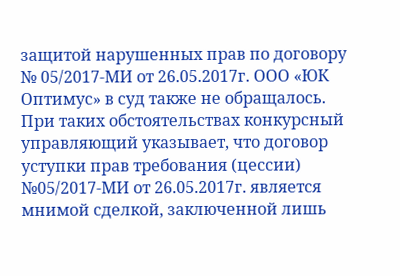защитой нарушенных прав по договору № 05/2017-МИ от 26.05.2017г. ООО «ЮК Оптимус» в суд также не обращалось. При таких обстоятельствах конкурсный управляющий указывает, что договор уступки прав требования (цессии) №05/2017-МИ от 26.05.2017г. является мнимой сделкой, заключенной лишь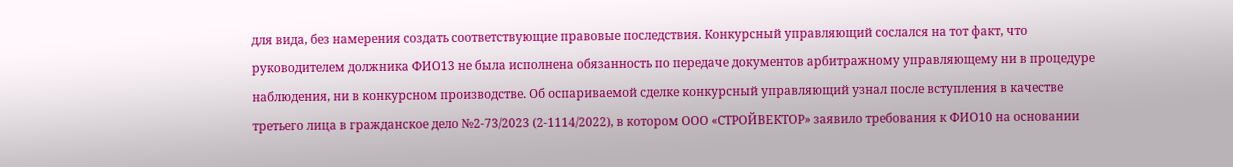для вида, без намерения создать соответствующие правовые последствия. Конкурсный управляющий сослался на тот факт, что руководителем должника ФИО13 не была исполнена обязанность по передаче документов арбитражному управляющему ни в процедуре наблюдения, ни в конкурсном производстве. Об оспариваемой сделке конкурсный управляющий узнал после вступления в качестве третьего лица в гражданское дело №2-73/2023 (2-1114/2022), в котором ООО «СТРОЙВЕКТОР» заявило требования к ФИО10 на основании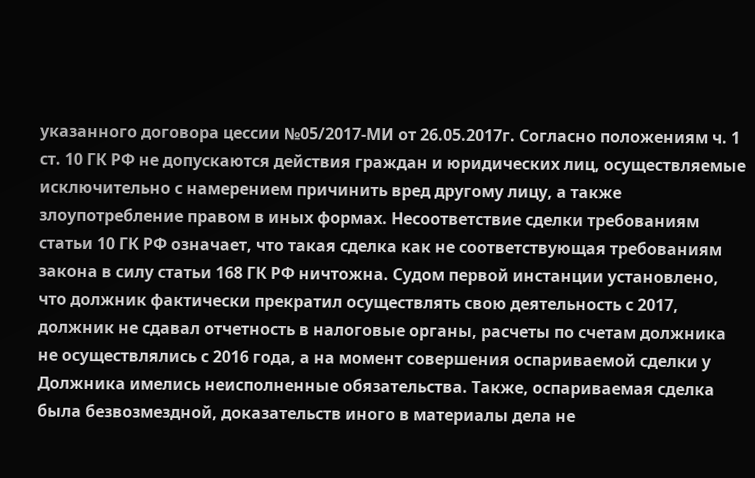указанного договора цессии №05/2017-МИ от 26.05.2017г. Согласно положениям ч. 1 ст. 10 ГК РФ не допускаются действия граждан и юридических лиц, осуществляемые исключительно с намерением причинить вред другому лицу, а также злоупотребление правом в иных формах. Несоответствие сделки требованиям статьи 10 ГК РФ означает, что такая сделка как не соответствующая требованиям закона в силу статьи 168 ГК РФ ничтожна. Судом первой инстанции установлено, что должник фактически прекратил осуществлять свою деятельность с 2017, должник не сдавал отчетность в налоговые органы, расчеты по счетам должника не осуществлялись с 2016 года, а на момент совершения оспариваемой сделки у Должника имелись неисполненные обязательства. Также, оспариваемая сделка была безвозмездной, доказательств иного в материалы дела не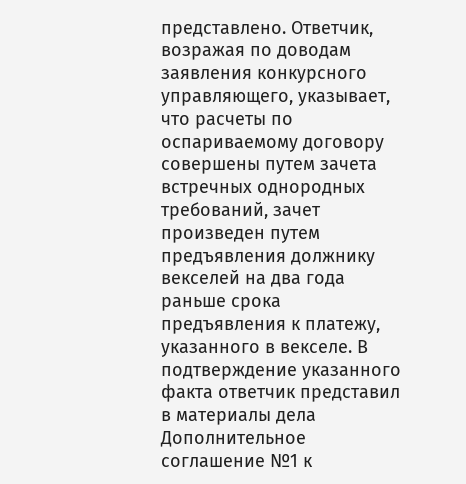представлено. Ответчик, возражая по доводам заявления конкурсного управляющего, указывает, что расчеты по оспариваемому договору совершены путем зачета встречных однородных требований, зачет произведен путем предъявления должнику векселей на два года раньше срока предъявления к платежу, указанного в векселе. В подтверждение указанного факта ответчик представил в материалы дела Дополнительное соглашение №1 к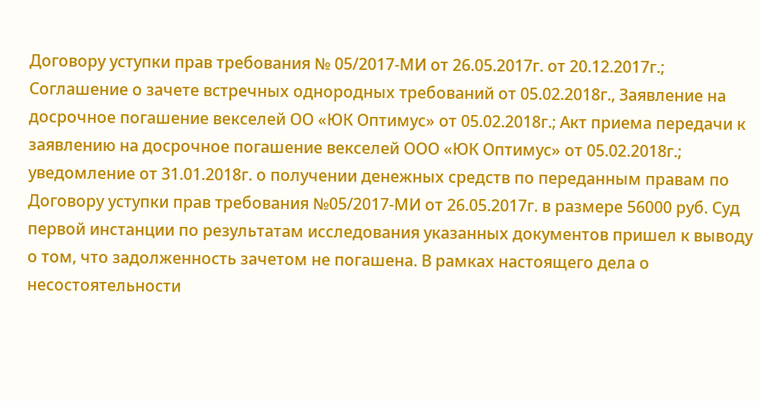Договору уступки прав требования № 05/2017-МИ от 26.05.2017г. от 20.12.2017г.; Соглашение о зачете встречных однородных требований от 05.02.2018г., Заявление на досрочное погашение векселей ОО «ЮК Оптимус» от 05.02.2018г.; Акт приема передачи к заявлению на досрочное погашение векселей ООО «ЮК Оптимус» от 05.02.2018г.; уведомление от 31.01.2018г. о получении денежных средств по переданным правам по Договору уступки прав требования №05/2017-МИ от 26.05.2017г. в размере 56000 руб. Суд первой инстанции по результатам исследования указанных документов пришел к выводу о том, что задолженность зачетом не погашена. В рамках настоящего дела о несостоятельности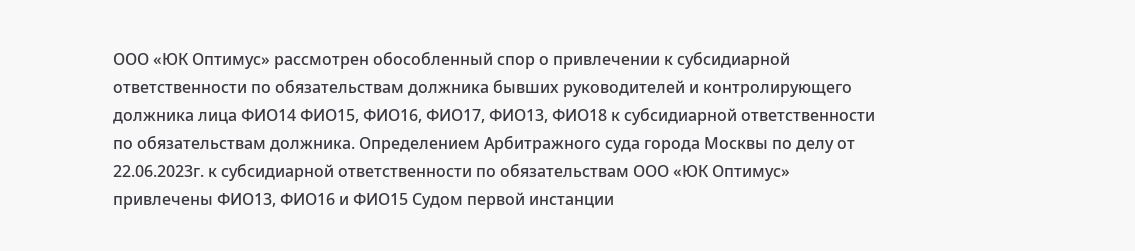ООО «ЮК Оптимус» рассмотрен обособленный спор о привлечении к субсидиарной ответственности по обязательствам должника бывших руководителей и контролирующего должника лица ФИО14 ФИО15, ФИО16, ФИО17, ФИО13, ФИО18 к субсидиарной ответственности по обязательствам должника. Определением Арбитражного суда города Москвы по делу от 22.06.2023г. к субсидиарной ответственности по обязательствам ООО «ЮК Оптимус» привлечены ФИО13, ФИО16 и ФИО15 Судом первой инстанции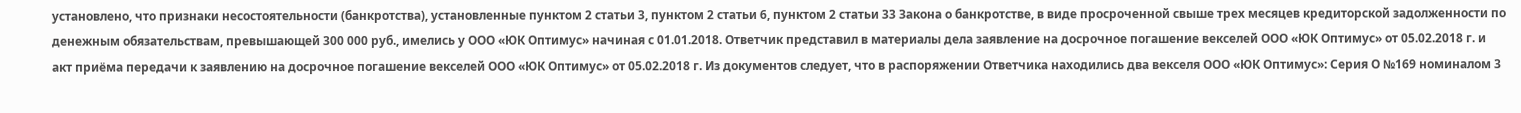установлено, что признаки несостоятельности (банкротства), установленные пунктом 2 статьи 3, пунктом 2 статьи 6, пунктом 2 статьи 33 Закона о банкротстве, в виде просроченной свыше трех месяцев кредиторской задолженности по денежным обязательствам, превышающей 300 000 руб., имелись у ООО «ЮК Оптимус» начиная с 01.01.2018. Ответчик представил в материалы дела заявление на досрочное погашение векселей ООО «ЮК Оптимус» от 05.02.2018 г. и акт приёма передачи к заявлению на досрочное погашение векселей ООО «ЮК Оптимус» от 05.02.2018 г. Из документов следует, что в распоряжении Ответчика находились два векселя ООО «ЮК Оптимус»: Серия О №169 номиналом 3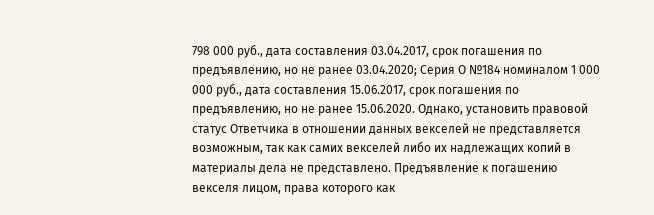798 000 руб., дата составления 03.04.2017, срок погашения по предъявлению, но не ранее 03.04.2020; Серия О №184 номиналом 1 000 000 руб., дата составления 15.06.2017, срок погашения по предъявлению, но не ранее 15.06.2020. Однако, установить правовой статус Ответчика в отношении данных векселей не представляется возможным, так как самих векселей либо их надлежащих копий в материалы дела не представлено. Предъявление к погашению векселя лицом, права которого как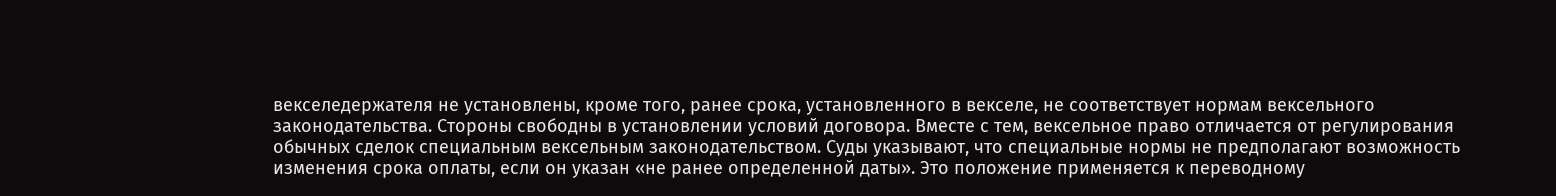векселедержателя не установлены, кроме того, ранее срока, установленного в векселе, не соответствует нормам вексельного законодательства. Стороны свободны в установлении условий договора. Вместе с тем, вексельное право отличается от регулирования обычных сделок специальным вексельным законодательством. Суды указывают, что специальные нормы не предполагают возможность изменения срока оплаты, если он указан «не ранее определенной даты». Это положение применяется к переводному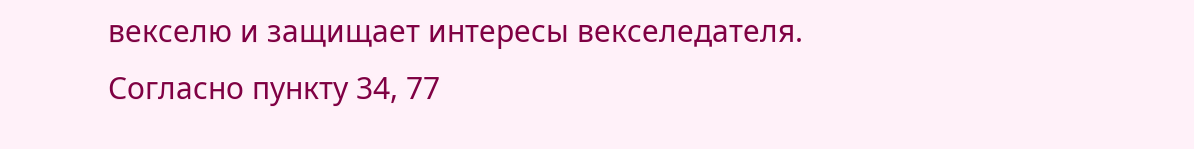векселю и защищает интересы векселедателя. Согласно пункту 34, 77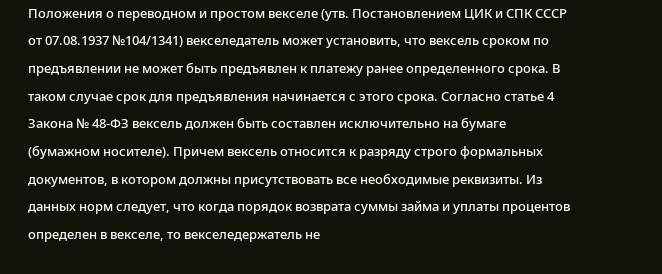Положения о переводном и простом векселе (утв. Постановлением ЦИК и СПК СССР от 07.08.1937 №104/1341) векселедатель может установить, что вексель сроком по предъявлении не может быть предъявлен к платежу ранее определенного срока. В таком случае срок для предъявления начинается с этого срока. Согласно статье 4 Закона № 48-ФЗ вексель должен быть составлен исключительно на бумаге (бумажном носителе). Причем вексель относится к разряду строго формальных документов, в котором должны присутствовать все необходимые реквизиты. Из данных норм следует, что когда порядок возврата суммы займа и уплаты процентов определен в векселе, то векселедержатель не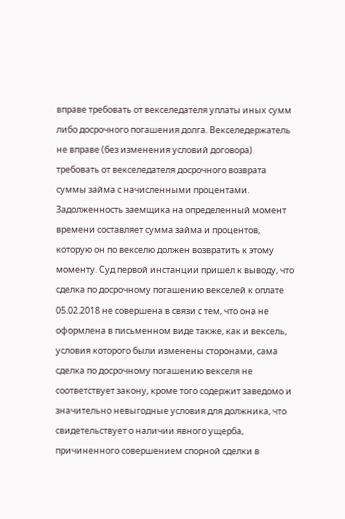вправе требовать от векселедателя уплаты иных сумм либо досрочного погашения долга. Векселедержатель не вправе (без изменения условий договора) требовать от векселедателя досрочного возврата суммы займа с начисленными процентами. Задолженность заемщика на определенный момент времени составляет сумма займа и процентов, которую он по векселю должен возвратить к этому моменту. Суд первой инстанции пришел к выводу, что сделка по досрочному погашению векселей к оплате 05.02.2018 не совершена в связи с тем, что она не оформлена в письменном виде также, как и вексель, условия которого были изменены сторонами, сама сделка по досрочному погашению векселя не соответствует закону, кроме того содержит заведомо и значительно невыгодные условия для должника, что свидетельствует о наличии явного ущерба, причиненного совершением спорной сделки в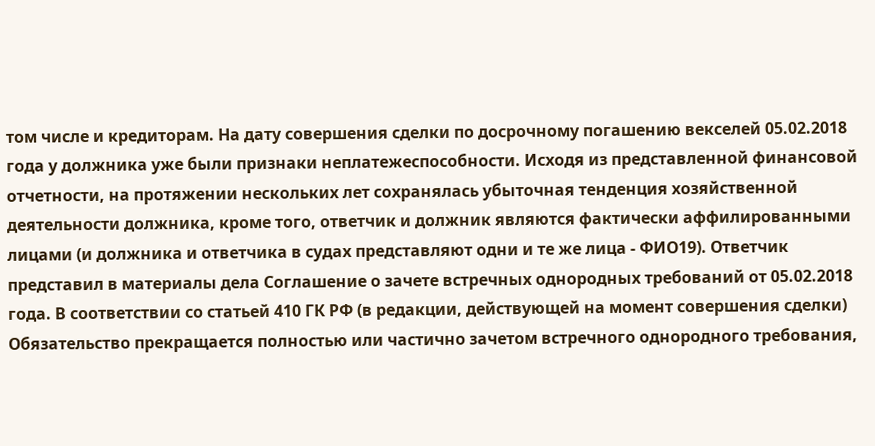том числе и кредиторам. На дату совершения сделки по досрочному погашению векселей 05.02.2018 года у должника уже были признаки неплатежеспособности. Исходя из представленной финансовой отчетности, на протяжении нескольких лет сохранялась убыточная тенденция хозяйственной деятельности должника, кроме того, ответчик и должник являются фактически аффилированными лицами (и должника и ответчика в судах представляют одни и те же лица - ФИО19). Ответчик представил в материалы дела Соглашение о зачете встречных однородных требований от 05.02.2018 года. В соответствии со статьей 410 ГК РФ (в редакции, действующей на момент совершения сделки) Обязательство прекращается полностью или частично зачетом встречного однородного требования,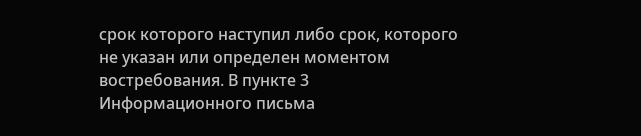срок которого наступил либо срок, которого не указан или определен моментом востребования. В пункте 3 Информационного письма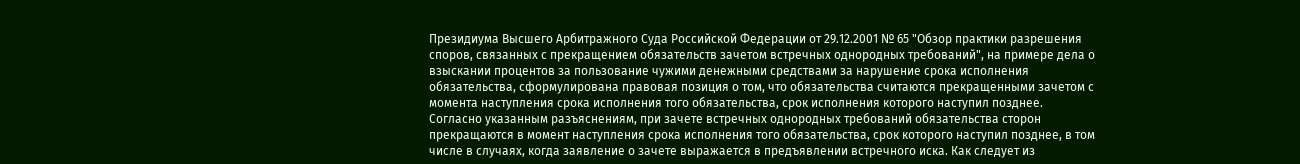Президиума Высшего Арбитражного Суда Российской Федерации от 29.12.2001 № 65 "Обзор практики разрешения споров, связанных с прекращением обязательств зачетом встречных однородных требований", на примере дела о взыскании процентов за пользование чужими денежными средствами за нарушение срока исполнения обязательства, сформулирована правовая позиция о том, что обязательства считаются прекращенными зачетом с момента наступления срока исполнения того обязательства, срок исполнения которого наступил позднее. Согласно указанным разъяснениям, при зачете встречных однородных требований обязательства сторон прекращаются в момент наступления срока исполнения того обязательства, срок которого наступил позднее, в том числе в случаях, когда заявление о зачете выражается в предъявлении встречного иска. Как следует из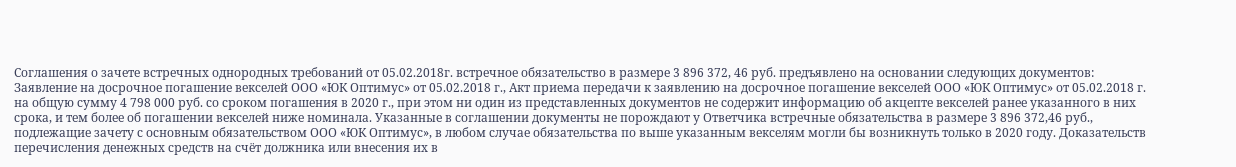Соглашения о зачете встречных однородных требований от 05.02.2018г. встречное обязательство в размере 3 896 372, 46 руб. предъявлено на основании следующих документов: Заявление на досрочное погашение векселей ООО «ЮК Оптимус» от 05.02.2018 г., Акт приема передачи к заявлению на досрочное погашение векселей ООО «ЮК Оптимус» от 05.02.2018 г. на общую сумму 4 798 000 руб. со сроком погашения в 2020 г., при этом ни один из представленных документов не содержит информацию об акцепте векселей ранее указанного в них срока, и тем более об погашении векселей ниже номинала. Указанные в соглашении документы не порождают у Ответчика встречные обязательства в размере 3 896 372,46 руб., подлежащие зачету с основным обязательством ООО «ЮК Оптимус», в любом случае обязательства по выше указанным векселям могли бы возникнуть только в 2020 году. Доказательств перечисления денежных средств на счёт должника или внесения их в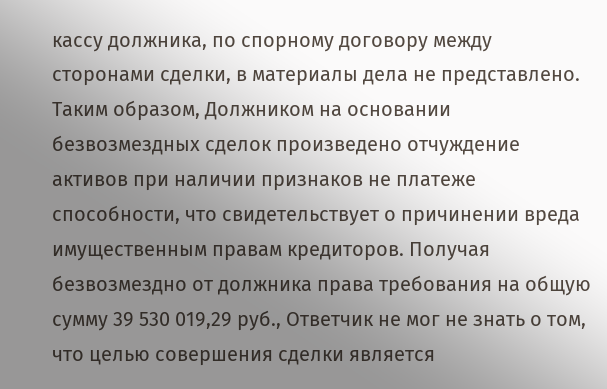кассу должника, по спорному договору между сторонами сделки, в материалы дела не представлено. Таким образом, Должником на основании безвозмездных сделок произведено отчуждение активов при наличии признаков не платеже способности, что свидетельствует о причинении вреда имущественным правам кредиторов. Получая безвозмездно от должника права требования на общую сумму 39 530 019,29 руб., Ответчик не мог не знать о том, что целью совершения сделки является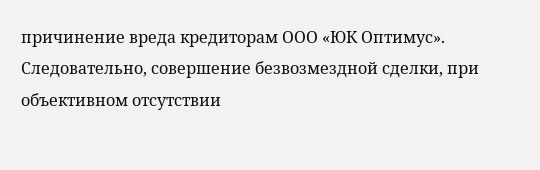причинение вреда кредиторам ООО «ЮК Оптимус». Следовательно, совершение безвозмездной сделки, при объективном отсутствии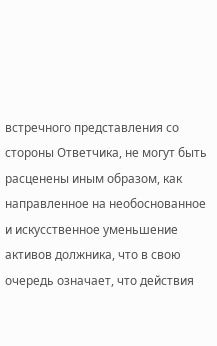встречного представления со стороны Ответчика, не могут быть расценены иным образом, как направленное на необоснованное и искусственное уменьшение активов должника, что в свою очередь означает, что действия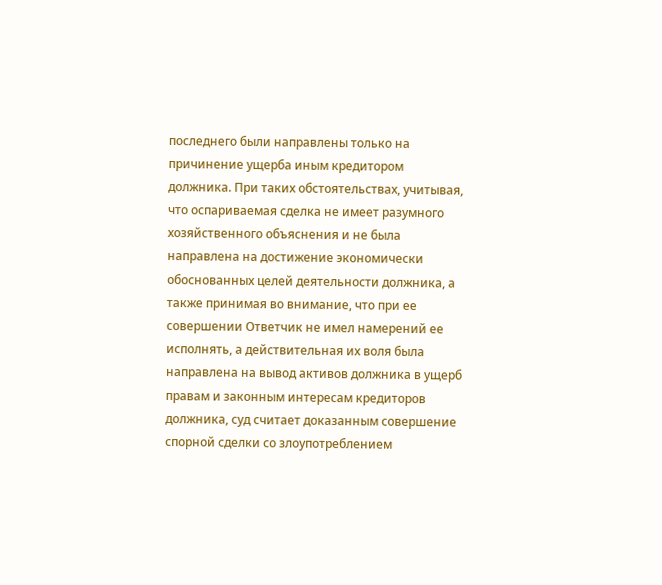последнего были направлены только на причинение ущерба иным кредитором должника. При таких обстоятельствах, учитывая, что оспариваемая сделка не имеет разумного хозяйственного объяснения и не была направлена на достижение экономически обоснованных целей деятельности должника, а также принимая во внимание, что при ее совершении Ответчик не имел намерений ее исполнять, а действительная их воля была направлена на вывод активов должника в ущерб правам и законным интересам кредиторов должника, суд считает доказанным совершение спорной сделки со злоупотреблением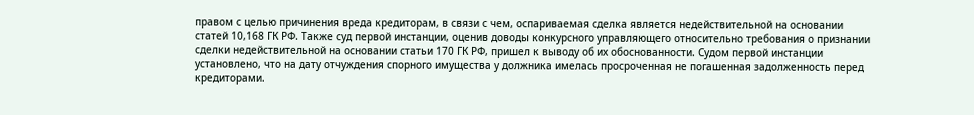правом с целью причинения вреда кредиторам, в связи с чем, оспариваемая сделка является недействительной на основании статей 10,168 ГК РФ. Также суд первой инстанции, оценив доводы конкурсного управляющего относительно требования о признании сделки недействительной на основании статьи 170 ГК РФ, пришел к выводу об их обоснованности. Судом первой инстанции установлено, что на дату отчуждения спорного имущества у должника имелась просроченная не погашенная задолженность перед кредиторами.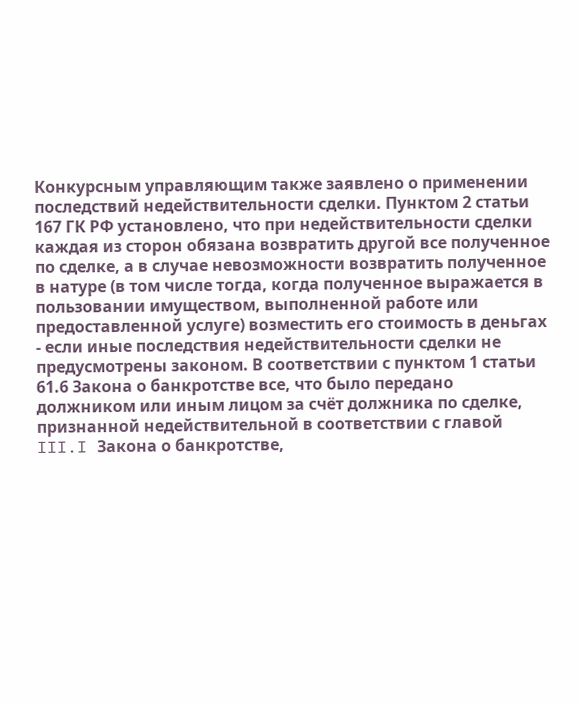Конкурсным управляющим также заявлено о применении последствий недействительности сделки. Пунктом 2 статьи 167 ГК РФ установлено, что при недействительности сделки каждая из сторон обязана возвратить другой все полученное по сделке, а в случае невозможности возвратить полученное в натуре (в том числе тогда, когда полученное выражается в пользовании имуществом, выполненной работе или предоставленной услуге) возместить его стоимость в деньгах - если иные последствия недействительности сделки не предусмотрены законом. В соответствии с пунктом 1 статьи 61.6 Закона о банкротстве все, что было передано должником или иным лицом за счёт должника по сделке, признанной недействительной в соответствии с главой III.I Закона о банкротстве,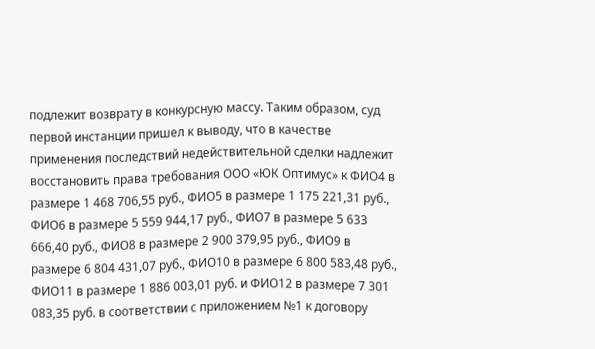подлежит возврату в конкурсную массу. Таким образом, суд первой инстанции пришел к выводу, что в качестве применения последствий недействительной сделки надлежит восстановить права требования ООО «ЮК Оптимус» к ФИО4 в размере 1 468 706,55 руб., ФИО5 в размере 1 175 221,31 руб., ФИО6 в размере 5 559 944,17 руб., ФИО7 в размере 5 633 666,40 руб., ФИО8 в размере 2 900 379,95 руб., ФИО9 в размере 6 804 431,07 руб., ФИО10 в размере 6 800 583,48 руб., ФИО11 в размере 1 886 003,01 руб. и ФИО12 в размере 7 301 083,35 руб. в соответствии с приложением №1 к договору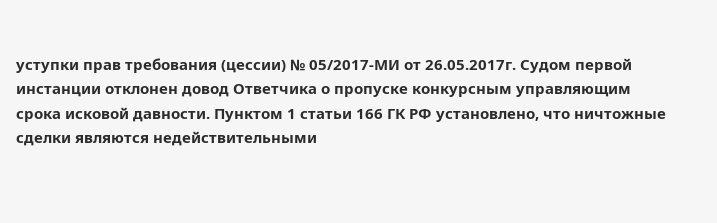уступки прав требования (цессии) № 05/2017-МИ от 26.05.2017г. Судом первой инстанции отклонен довод Ответчика о пропуске конкурсным управляющим срока исковой давности. Пунктом 1 статьи 166 ГК РФ установлено, что ничтожные сделки являются недействительными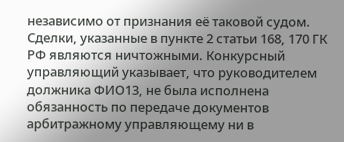независимо от признания её таковой судом. Сделки, указанные в пункте 2 статьи 168, 170 ГК РФ являются ничтожными. Конкурсный управляющий указывает, что руководителем должника ФИО13, не была исполнена обязанность по передаче документов арбитражному управляющему ни в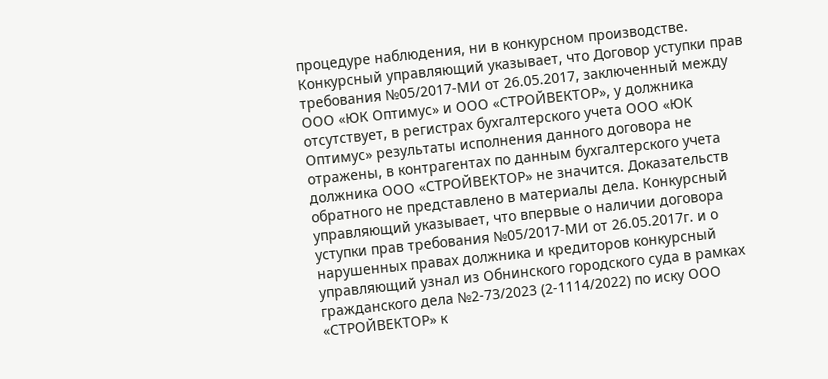процедуре наблюдения, ни в конкурсном производстве. Конкурсный управляющий указывает, что Договор уступки прав требования №05/2017-МИ от 26.05.2017, заключенный между ООО «ЮК Оптимус» и ООО «СТРОЙВЕКТОР», у должника отсутствует, в регистрах бухгалтерского учета ООО «ЮК Оптимус» результаты исполнения данного договора не отражены, в контрагентах по данным бухгалтерского учета должника ООО «СТРОЙВЕКТОР» не значится. Доказательств обратного не представлено в материалы дела. Конкурсный управляющий указывает, что впервые о наличии договора уступки прав требования №05/2017-МИ от 26.05.2017г. и о нарушенных правах должника и кредиторов конкурсный управляющий узнал из Обнинского городского суда в рамках гражданского дела №2-73/2023 (2-1114/2022) по иску ООО «СТРОЙВЕКТОР» к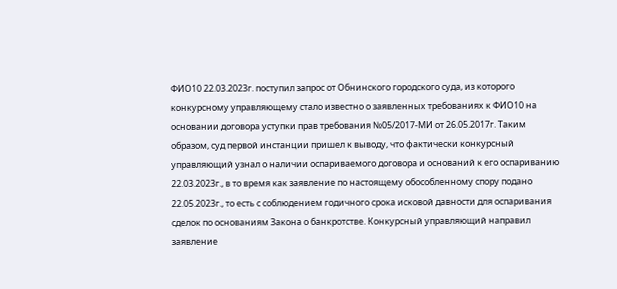ФИО10 22.03.2023г. поступил запрос от Обнинского городского суда, из которого конкурсному управляющему стало известно о заявленных требованиях к ФИО10 на основании договора уступки прав требования №05/2017-МИ от 26.05.2017г. Таким образом, суд первой инстанции пришел к выводу, что фактически конкурсный управляющий узнал о наличии оспариваемого договора и оснований к его оспариванию 22.03.2023г., в то время как заявление по настоящему обособленному спору подано 22.05.2023г., то есть с соблюдением годичного срока исковой давности для оспаривания сделок по основаниям Закона о банкротстве. Конкурсный управляющий направил заявление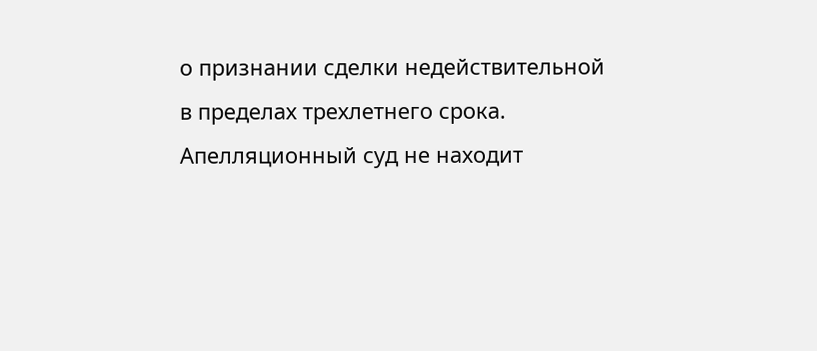о признании сделки недействительной в пределах трехлетнего срока. Апелляционный суд не находит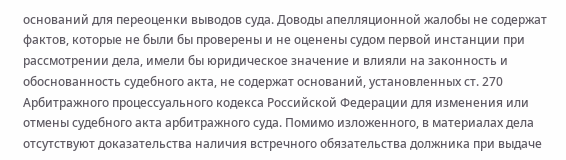оснований для переоценки выводов суда. Доводы апелляционной жалобы не содержат фактов, которые не были бы проверены и не оценены судом первой инстанции при рассмотрении дела, имели бы юридическое значение и влияли на законность и обоснованность судебного акта, не содержат оснований, установленных ст. 270 Арбитражного процессуального кодекса Российской Федерации для изменения или отмены судебного акта арбитражного суда. Помимо изложенного, в материалах дела отсутствуют доказательства наличия встречного обязательства должника при выдаче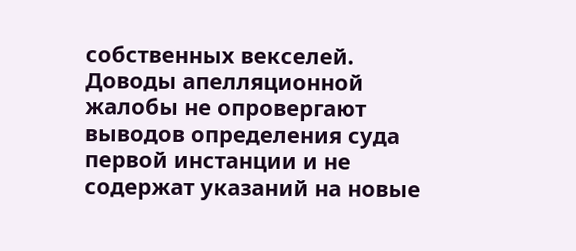собственных векселей. Доводы апелляционной жалобы не опровергают выводов определения суда первой инстанции и не содержат указаний на новые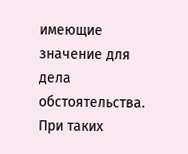имеющие значение для дела обстоятельства. При таких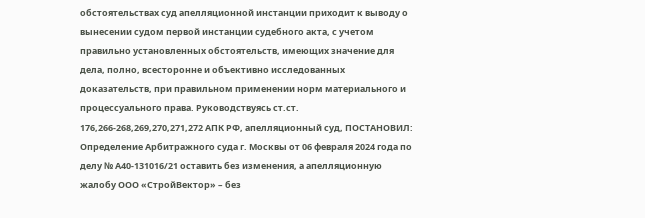обстоятельствах суд апелляционной инстанции приходит к выводу о вынесении судом первой инстанции судебного акта, с учетом правильно установленных обстоятельств, имеющих значение для дела, полно, всесторонне и объективно исследованных доказательств, при правильном применении норм материального и процессуального права. Руководствуясь ст.ст. 176,266-268,269,270,271,272 АПК РФ, апелляционный суд, ПОСТАНОВИЛ: Определение Арбитражного суда г. Москвы от 06 февраля 2024 года по делу № А40-131016/21 оставить без изменения, а апелляционную жалобу ООО «СтройВектор» – без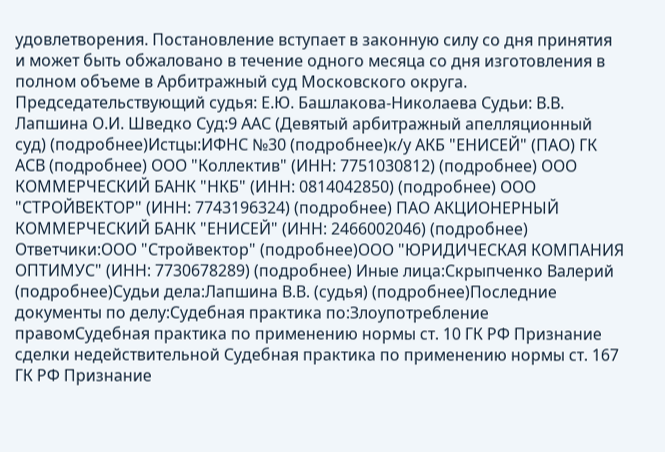удовлетворения. Постановление вступает в законную силу со дня принятия и может быть обжаловано в течение одного месяца со дня изготовления в полном объеме в Арбитражный суд Московского округа. Председательствующий судья: Е.Ю. Башлакова-Николаева Судьи: В.В. Лапшина О.И. Шведко Суд:9 ААС (Девятый арбитражный апелляционный суд) (подробнее)Истцы:ИФНС №30 (подробнее)к/у АКБ "ЕНИСЕЙ" (ПАО) ГК АСВ (подробнее) ООО "Коллектив" (ИНН: 7751030812) (подробнее) ООО КОММЕРЧЕСКИЙ БАНК "НКБ" (ИНН: 0814042850) (подробнее) ООО "СТРОЙВЕКТОР" (ИНН: 7743196324) (подробнее) ПАО АКЦИОНЕРНЫЙ КОММЕРЧЕСКИЙ БАНК "ЕНИСЕЙ" (ИНН: 2466002046) (подробнее) Ответчики:ООО "Стройвектор" (подробнее)ООО "ЮРИДИЧЕСКАЯ КОМПАНИЯ ОПТИМУС" (ИНН: 7730678289) (подробнее) Иные лица:Скрыпченко Валерий (подробнее)Судьи дела:Лапшина В.В. (судья) (подробнее)Последние документы по делу:Судебная практика по:Злоупотребление правомСудебная практика по применению нормы ст. 10 ГК РФ Признание сделки недействительной Судебная практика по применению нормы ст. 167 ГК РФ Признание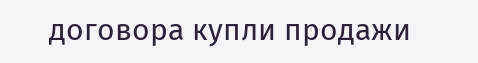договора купли продажи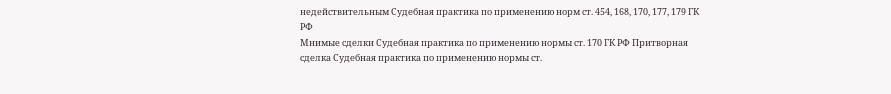недействительным Судебная практика по применению норм ст. 454, 168, 170, 177, 179 ГК РФ
Мнимые сделки Судебная практика по применению нормы ст. 170 ГК РФ Притворная сделка Судебная практика по применению нормы ст.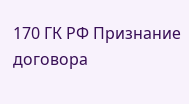170 ГК РФ Признание договора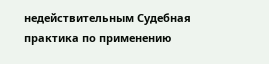недействительным Судебная практика по применению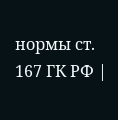нормы ст. 167 ГК РФ |